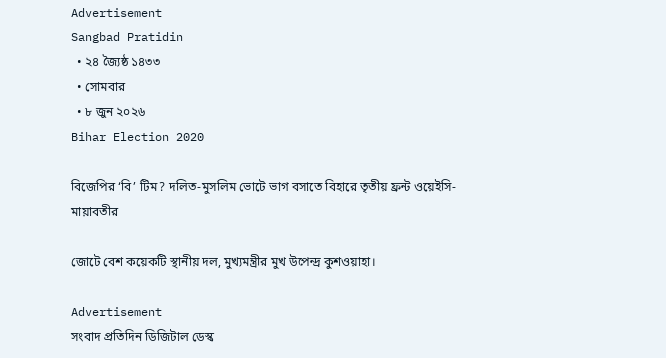Advertisement
Sangbad Pratidin
  • ২৪ জ্যৈষ্ঠ ১৪৩৩
  • সোমবার
  • ৮ জুন ২০২৬
Bihar Election 2020

বিজেপির ‘বি’ টিম? দলিত-মুসলিম ভোটে ভাগ বসাতে বিহারে তৃতীয় ফ্রন্ট ওয়েইসি-মায়াবতীর

জোটে বেশ কয়েকটি স্থানীয় দল, মুখ্যমন্ত্রীর মুখ উপেন্দ্র কুশওয়াহা।

Advertisement
সংবাদ প্রতিদিন ডিজিটাল ডেস্ক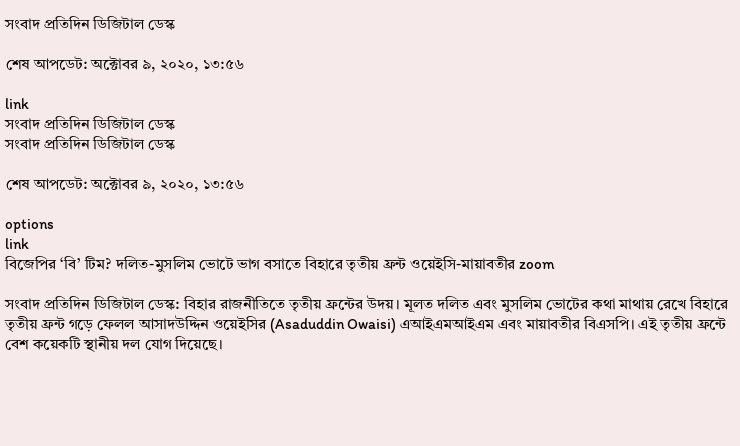সংবাদ প্রতিদিন ডিজিটাল ডেস্ক

শেষ আপডেট: অক্টোবর ৯, ২০২০, ১৩:৫৬

link
সংবাদ প্রতিদিন ডিজিটাল ডেস্ক
সংবাদ প্রতিদিন ডিজিটাল ডেস্ক

শেষ আপডেট: অক্টোবর ৯, ২০২০, ১৩:৫৬

options
link
বিজেপির ‘বি’ টিম? দলিত-মুসলিম ভোটে ভাগ বসাতে বিহারে তৃতীয় ফ্রন্ট ওয়েইসি-মায়াবতীর zoom

সংবাদ প্রতিদিন ডিজিটাল ডেস্ক: বিহার রাজনীতিতে তৃতীয় ফ্রন্টের উদয়। মূলত দলিত এবং মুসলিম ভোটের কথা মাথায় রেখে বিহারে তৃতীয় ফ্রন্ট গড়ে ফেলল আসাদউদ্দিন ওয়েইসির (Asaduddin Owaisi) এআইএমআইএম এবং মায়াবতীর বিএসপি। এই তৃতীয় ফ্রন্টে বেশ কয়েকটি স্থানীয় দল যোগ দিয়েছে।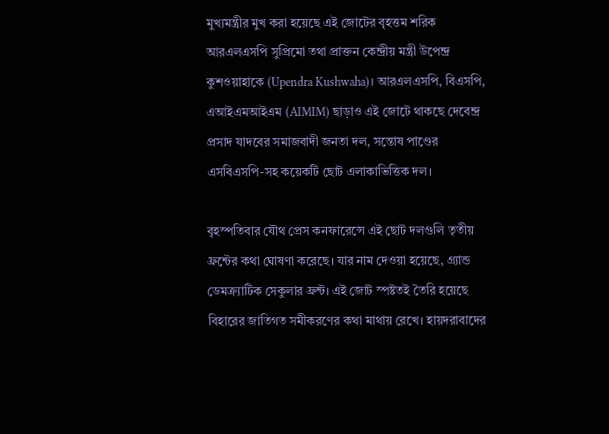মুখ্যমন্ত্রীর মুখ করা হয়েছে এই জোটের বৃহত্তম শরিক আরএলএসপি সুপ্রিমো তথা প্রাক্তন কেন্দ্রীয় মন্ত্রী উপেন্দ্র কুশওয়াহাকে (Upendra Kushwaha)। আরএলএসপি, বিএসপি, এআইএমআইএম (AIMIM) ছাড়াও এই জোটে থাকছে দেবেন্দ্র প্রসাদ যাদবের সমাজবাদী জনতা দল, সন্তোষ পাণ্ডের এসবিএসপি-সহ কয়েকটি ছোট এলাকাভিত্তিক দল।

বৃহস্পতিবার যৌথ প্রেস কনফারেন্সে এই ছোট দলগুলি তৃতীয় ফ্রন্টের কথা ঘোষণা করেছে। যার নাম দেওয়া হয়েছে, গ্র্যান্ড ডেমক্র্যাটিক সেকুলার ফ্রন্ট। এই জোট স্পষ্টতই তৈরি হয়েছে বিহারের জাতিগত সমীকরণের কথা মাথায় রেখে। হায়দরাবাদের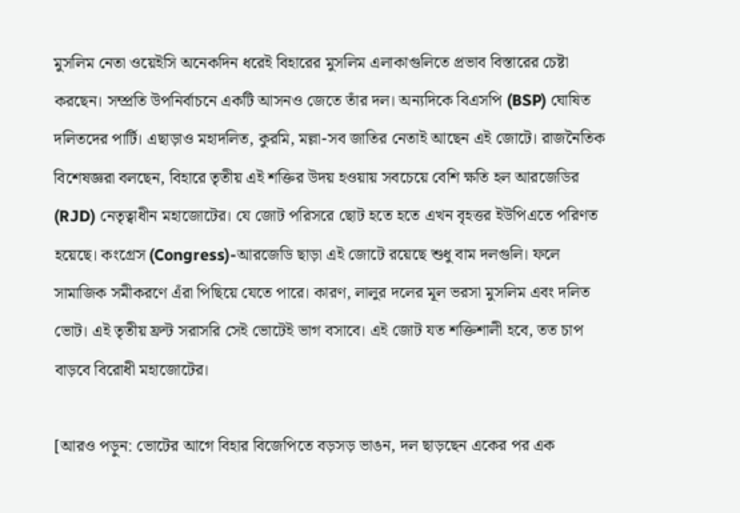মুসলিম নেতা ওয়েইসি অনেকদিন ধরেই বিহারের মুসলিম এলাকাগুলিতে প্রভাব বিস্তারের চেষ্টা করছেন। সম্প্রতি উপনির্বাচনে একটি আসনও জেতে তাঁর দল। অন্যদিকে বিএসপি (BSP) ঘোষিত দলিতদের পার্টি। এছাড়াও মহাদলিত, কুরমি, মল্লা-সব জাতির নেতাই আছেন এই জোটে। রাজনৈতিক বিশেষজ্ঞরা বলছেন, বিহারে তৃতীয় এই শক্তির উদয় হওয়ায় সবচেয়ে বেশি ক্ষতি হল আরজেডির (RJD) নেতৃত্বাধীন মহাজোটের। যে জোট পরিসরে ছোট হতে হতে এখন বৃহত্তর ইউপিএতে পরিণত হয়েছে। কংগ্রেস (Congress)-আরজেডি ছাড়া এই জোটে রয়েছে শুধু বাম দলগুলি। ফলে সামাজিক সমীকরণে এঁরা পিছিয়ে যেতে পারে। কারণ, লালুর দলের মূল ভরসা মুসলিম এবং দলিত ভোট। এই তৃতীয় ফ্রন্ট সরাসরি সেই ভোটেই ভাগ বসাবে। এই জোট যত শক্তিশালী হবে, তত চাপ বাড়বে বিরোধী মহাজোটের।

[আরও পড়ুন: ভোটের আগে বিহার বিজেপিতে বড়সড় ভাঙন, দল ছাড়ছেন একের পর এক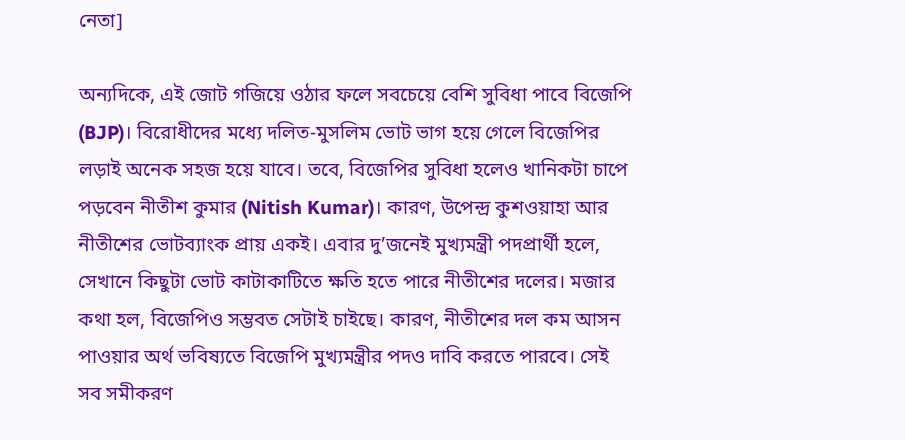নেতা]

অন্যদিকে, এই জোট গজিয়ে ওঠার ফলে সবচেয়ে বেশি সুবিধা পাবে বিজেপি (BJP)। বিরোধীদের মধ্যে দলিত-মুসলিম ভোট ভাগ হয়ে গেলে বিজেপির লড়াই অনেক সহজ হয়ে যাবে। তবে, বিজেপির সুবিধা হলেও খানিকটা চাপে পড়বেন নীতীশ কুমার (Nitish Kumar)। কারণ, উপেন্দ্র কুশওয়াহা আর নীতীশের ভোটব্যাংক প্রায় একই। এবার দু’জনেই মুখ্যমন্ত্রী পদপ্রার্থী হলে, সেখানে কিছুটা ভোট কাটাকাটিতে ক্ষতি হতে পারে নীতীশের দলের। মজার কথা হল, বিজেপিও সম্ভবত সেটাই চাইছে। কারণ, নীতীশের দল কম আসন পাওয়ার অর্থ ভবিষ্যতে বিজেপি মুখ্যমন্ত্রীর পদও দাবি করতে পারবে। সেই সব সমীকরণ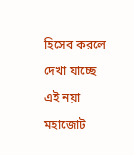হিসেব করলে দেখা যাচ্ছে এই নয়া মহাজোট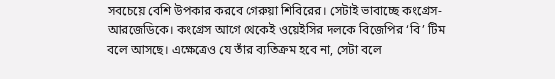সবচেয়ে বেশি উপকার করবে গেরুয়া শিবিরের। সেটাই ভাবাচ্ছে কংগ্রেস-আরজেডিকে। কংগ্রেস আগে থেকেই ওয়েইসির দলকে বিজেপির ‘বি’ টিম বলে আসছে। এক্ষেত্রেও যে তাঁর ব্যতিক্রম হবে না, সেটা বলে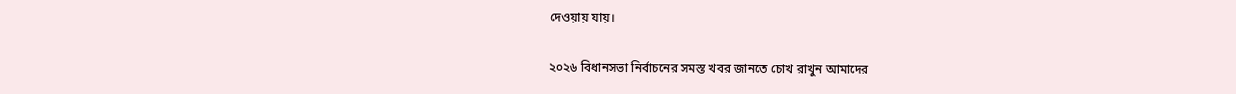দেওয়ায় যায়।

২০২৬ বিধানসভা নির্বাচনের সমস্ত খবর জানতে চোখ রাখুন আমাদের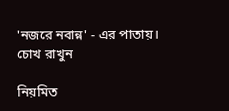'নজরে নবান্ন' - এর পাতায়।
চোখ রাখুন

নিয়মিত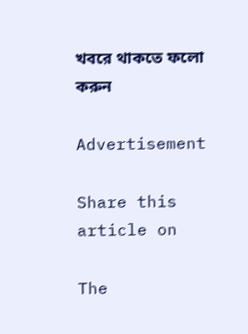খবরে থাকতে ফলো করুন

Advertisement

Share this article on

The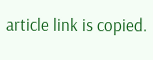article link is copied.